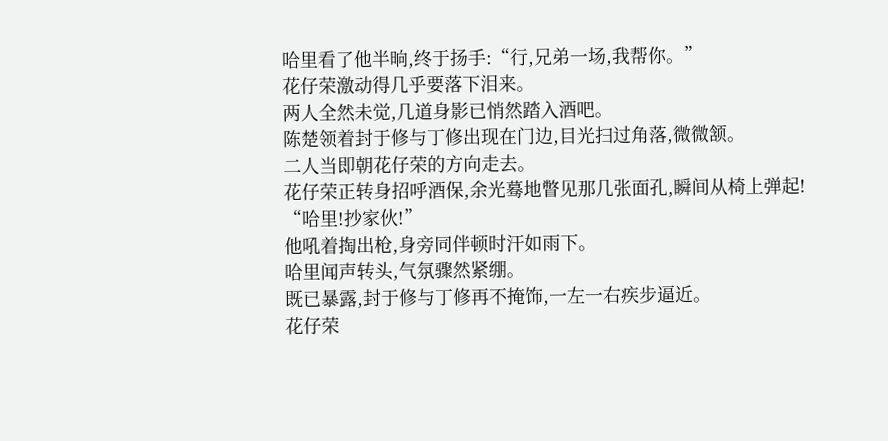哈里看了他半晌,终于扬手:“行,兄弟一场,我帮你。”
花仔荣激动得几乎要落下泪来。
两人全然未觉,几道身影已悄然踏入酒吧。
陈楚领着封于修与丁修出现在门边,目光扫过角落,微微颔。
二人当即朝花仔荣的方向走去。
花仔荣正转身招呼酒保,余光蓦地瞥见那几张面孔,瞬间从椅上弹起!
“哈里!抄家伙!”
他吼着掏出枪,身旁同伴顿时汗如雨下。
哈里闻声转头,气氛骤然紧绷。
既已暴露,封于修与丁修再不掩饰,一左一右疾步逼近。
花仔荣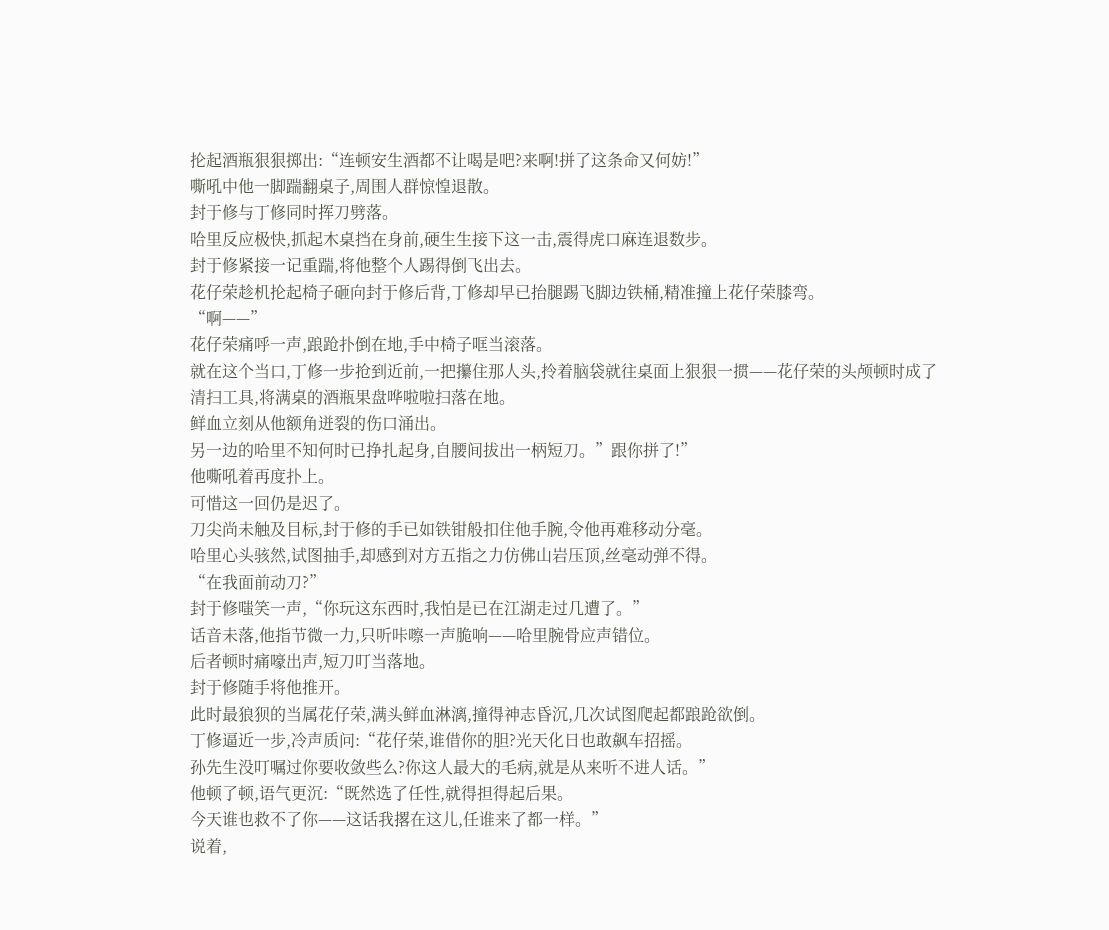抡起酒瓶狠狠掷出:“连顿安生酒都不让喝是吧?来啊!拼了这条命又何妨!”
嘶吼中他一脚踹翻桌子,周围人群惊惶退散。
封于修与丁修同时挥刀劈落。
哈里反应极快,抓起木桌挡在身前,硬生生接下这一击,震得虎口麻连退数步。
封于修紧接一记重踹,将他整个人踢得倒飞出去。
花仔荣趁机抡起椅子砸向封于修后背,丁修却早已抬腿踢飞脚边铁桶,精准撞上花仔荣膝弯。
“啊——”
花仔荣痛呼一声,踉跄扑倒在地,手中椅子哐当滚落。
就在这个当口,丁修一步抢到近前,一把攥住那人头,拎着脑袋就往桌面上狠狠一掼——花仔荣的头颅顿时成了清扫工具,将满桌的酒瓶果盘哗啦啦扫落在地。
鲜血立刻从他额角迸裂的伤口涌出。
另一边的哈里不知何时已挣扎起身,自腰间拔出一柄短刀。”跟你拼了!”
他嘶吼着再度扑上。
可惜这一回仍是迟了。
刀尖尚未触及目标,封于修的手已如铁钳般扣住他手腕,令他再难移动分毫。
哈里心头骇然,试图抽手,却感到对方五指之力仿佛山岩压顶,丝毫动弹不得。
“在我面前动刀?”
封于修嗤笑一声,“你玩这东西时,我怕是已在江湖走过几遭了。”
话音未落,他指节微一力,只听咔嚓一声脆响——哈里腕骨应声错位。
后者顿时痛嚎出声,短刀叮当落地。
封于修随手将他推开。
此时最狼狈的当属花仔荣,满头鲜血淋漓,撞得神志昏沉,几次试图爬起都踉跄欲倒。
丁修逼近一步,冷声质问:“花仔荣,谁借你的胆?光天化日也敢飙车招摇。
孙先生没叮嘱过你要收敛些么?你这人最大的毛病,就是从来听不进人话。”
他顿了顿,语气更沉:“既然选了任性,就得担得起后果。
今天谁也救不了你——这话我撂在这儿,任谁来了都一样。”
说着,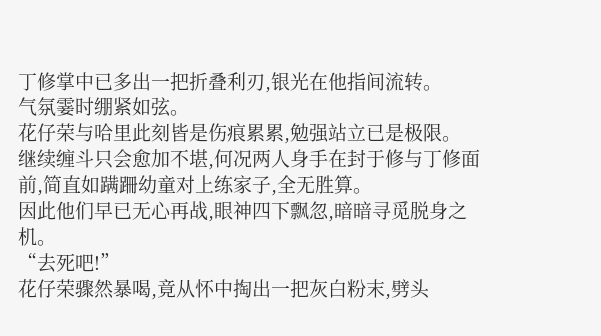丁修掌中已多出一把折叠利刃,银光在他指间流转。
气氛霎时绷紧如弦。
花仔荣与哈里此刻皆是伤痕累累,勉强站立已是极限。
继续缠斗只会愈加不堪,何况两人身手在封于修与丁修面前,简直如蹒跚幼童对上练家子,全无胜算。
因此他们早已无心再战,眼神四下飘忽,暗暗寻觅脱身之机。
“去死吧!”
花仔荣骤然暴喝,竟从怀中掏出一把灰白粉末,劈头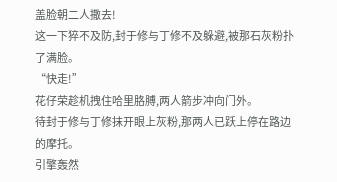盖脸朝二人撒去!
这一下猝不及防,封于修与丁修不及躲避,被那石灰粉扑了满脸。
“快走!”
花仔荣趁机拽住哈里胳膊,两人箭步冲向门外。
待封于修与丁修抹开眼上灰粉,那两人已跃上停在路边的摩托。
引擎轰然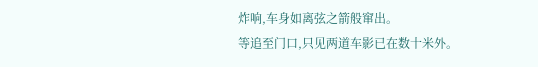炸响,车身如离弦之箭般窜出。
等追至门口,只见两道车影已在数十米外。